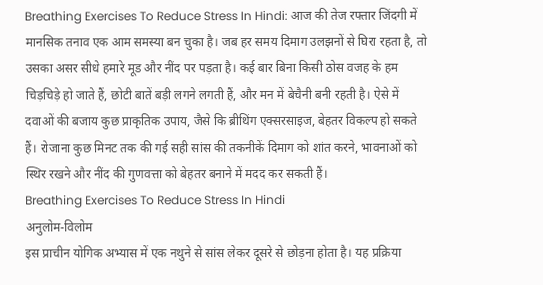Breathing Exercises To Reduce Stress In Hindi: आज की तेज रफ्तार जिंदगी में मानसिक तनाव एक आम समस्या बन चुका है। जब हर समय दिमाग उलझनों से घिरा रहता है, तो उसका असर सीधे हमारे मूड और नींद पर पड़ता है। कई बार बिना किसी ठोस वजह के हम चिड़चिड़े हो जाते हैं, छोटी बातें बड़ी लगने लगती हैं, और मन में बेचैनी बनी रहती है। ऐसे में दवाओं की बजाय कुछ प्राकृतिक उपाय, जैसे कि ब्रीथिंग एक्सरसाइज, बेहतर विकल्प हो सकते हैं। रोजाना कुछ मिनट तक की गई सही सांस की तकनीकें दिमाग को शांत करने, भावनाओं को स्थिर रखने और नींद की गुणवत्ता को बेहतर बनाने में मदद कर सकती हैं।
Breathing Exercises To Reduce Stress In Hindi
अनुलोम-विलोम
इस प्राचीन योगिक अभ्यास में एक नथुने से सांस लेकर दूसरे से छोड़ना होता है। यह प्रक्रिया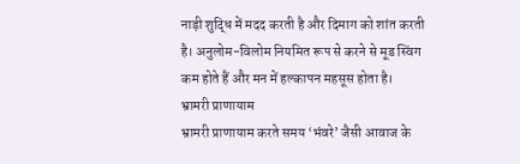नाड़ी शुद्धि में मदद करती है और दिमाग को शांत करती है। अनुलोम-विलोम नियमित रूप से करने से मूड स्विंग कम होते हैं और मन में हल्कापन महसूस होता है।
भ्रामरी प्राणायाम
भ्रामरी प्राणायाम करते समय ‘भंवरे’ जैसी आवाज के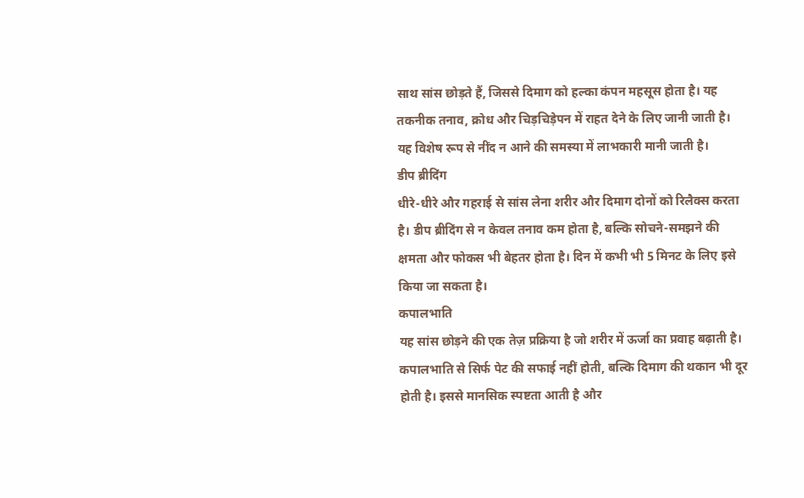साथ सांस छोड़ते हैं, जिससे दिमाग को हल्का कंपन महसूस होता है। यह तकनीक तनाव, क्रोध और चिड़चिड़ेपन में राहत देने के लिए जानी जाती है। यह विशेष रूप से नींद न आने की समस्या में लाभकारी मानी जाती है।
डीप ब्रीदिंग
धीरे-धीरे और गहराई से सांस लेना शरीर और दिमाग दोनों को रिलैक्स करता है। डीप ब्रीदिंग से न केवल तनाव कम होता है, बल्कि सोचने-समझने की क्षमता और फोकस भी बेहतर होता है। दिन में कभी भी 5 मिनट के लिए इसे किया जा सकता है।
कपालभाति
यह सांस छोड़ने की एक तेज़ प्रक्रिया है जो शरीर में ऊर्जा का प्रवाह बढ़ाती है। कपालभाति से सिर्फ पेट की सफाई नहीं होती, बल्कि दिमाग की थकान भी दूर होती है। इससे मानसिक स्पष्टता आती है और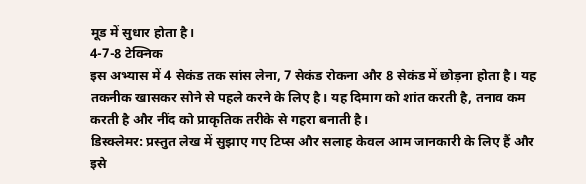मूड में सुधार होता है।
4-7-8 टेक्निक
इस अभ्यास में 4 सेकंड तक सांस लेना, 7 सेकंड रोकना और 8 सेकंड में छोड़ना होता है। यह तकनीक खासकर सोने से पहले करने के लिए है। यह दिमाग को शांत करती है, तनाव कम करती है और नींद को प्राकृतिक तरीके से गहरा बनाती है।
डिस्क्लेमर: प्रस्तुत लेख में सुझाए गए टिप्स और सलाह केवल आम जानकारी के लिए हैं और इसे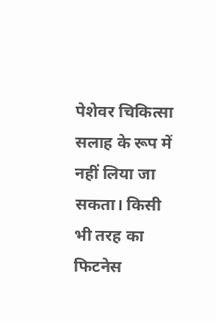पेशेवर चिकित्सा सलाह के रूप में नहीं लिया जा सकता। किसी भी तरह का फिटनेस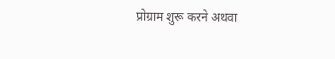प्रोग्राम शुरू करने अथवा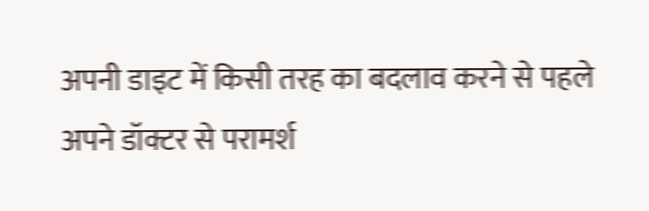अपनी डाइट में किसी तरह का बदलाव करने से पहले अपने डॉक्टर से परामर्श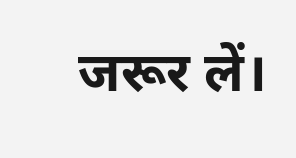जरूर लें।